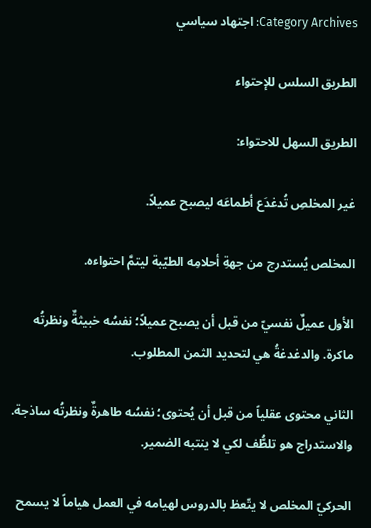Category Archives: اجتهاد سياسي

الطريق السلس للإحتواء

الطريق السهل للاحتواء:

غير المخلصِ تُدغدَع أطماعَه ليصبح عميلاً.

المخلص يُستدرج من جهةِ أحلامِه الطيّبة ليتمَّ احتواءه.

الأول عميلٌ نفسيّ من قبل أن يصبح عميلاً؛ نفسُه خبيثةٌ ونظرتُه ماكرة. والدغدغةُ هي لتحديد الثمن المطلوب.

الثاني محتوى عقلياً من قبل أن يُحتوى؛ نفسُه طاهرةٌ ونظرتُه ساذجة. والاستدراج هو تلطُّف لكي لا ينتبه الضمير.

الحركيّ المخلص لا يتّعظ بالدروس لهيامه في العمل هياماً لا يسمح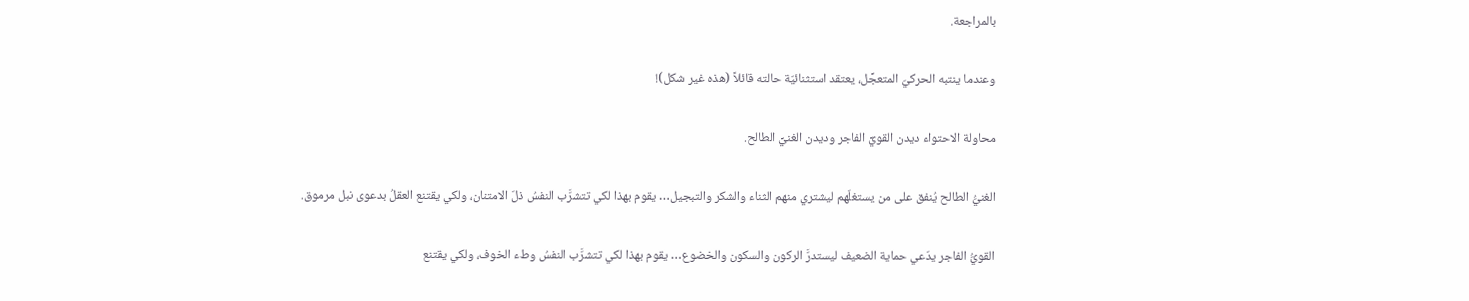بالمراجعة.

وعندما ينتبه الحركيّ المتعجِّل، يعتقد استثنائيّة حالته قائلاً (هذه غير شكل)!

محاولة الاحتواء ديدن القويِّ الفاجر وديدن الغنيِّ الطالح.

الغنيُّ الطالح يُنفق على من يستغلّهم ليشتري منهم الثناء والشكر والتبجيل… يقوم بهذا لكي تتشرَّب النفسُ ذلّ الامتنان، ولكي يقتنع العقلُ بدعوى نبل مرموق.

القويُّ الفاجر يدّعي حماية الضعيف ليستدرَّ الركون والسكون والخضوع… يقوم بهذا لكي تتشرَّب النفسُ وطء الخوف، ولكي يقتنع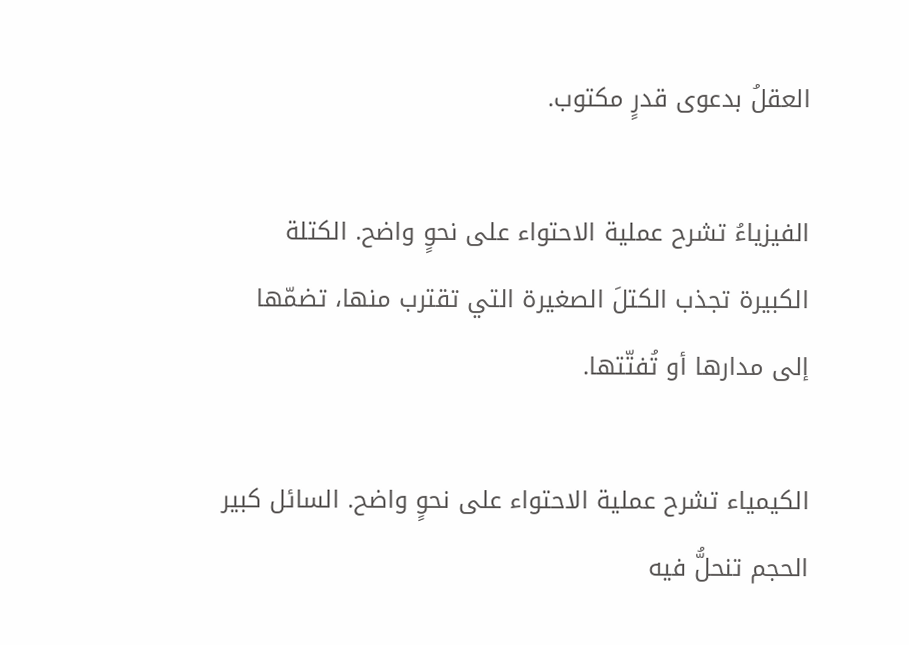العقلُ بدعوى قدرٍ مكتوب.

الفيزياءُ تشرح عملية الاحتواء على نحوٍ واضح. الكتلة الكبيرة تجذب الكتلَ الصغيرة التي تقترب منها، تضمّها إلى مدارها أو تُفتّتها.

الكيمياء تشرح عملية الاحتواء على نحوٍ واضح. السائل كبير الحجم تنحلُّ فيه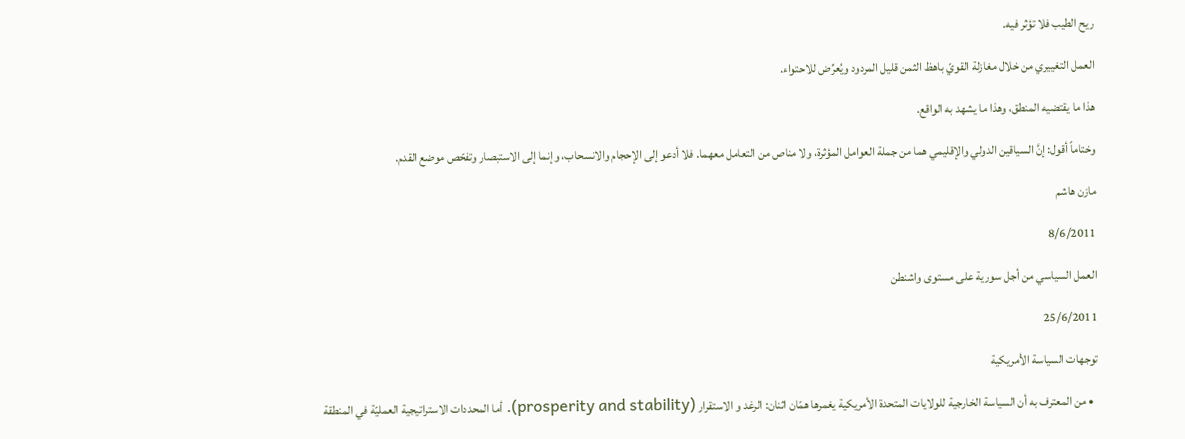ريح الطيب فلا تؤثر فيه.

العمل التغييري من خلال مغازلة القويّ باهظ الثمن قليل المردود ويُعرِّض للاحتواء.

هذا ما يقتضيه المنطق، وهذا ما يشهد به الواقع.

وختاماً أقول: إنَّ السياقين الدولي والإقليمي هما من جملة العوامل المؤثرة، ولا مناص من التعامل معهما. فلا أدعو إلى الإحجام والانسحاب، وإنما إلى الاستبصار وتفحّص موضع القدم.

مازن هاشم

8/6/2011

العمل السياسي من أجل سورية على مستوى واشنطن

25/6/2011

توجهات السياسة الأمريكية

  • من المعترف به أن السياسة الخارجية للولايات المتحدة الأمريكية يغمرها همّان اثنان: الرغد و الاستقرار (prosperity and stability). أما المحددات الاستراتيجية العمليّة في المنطقة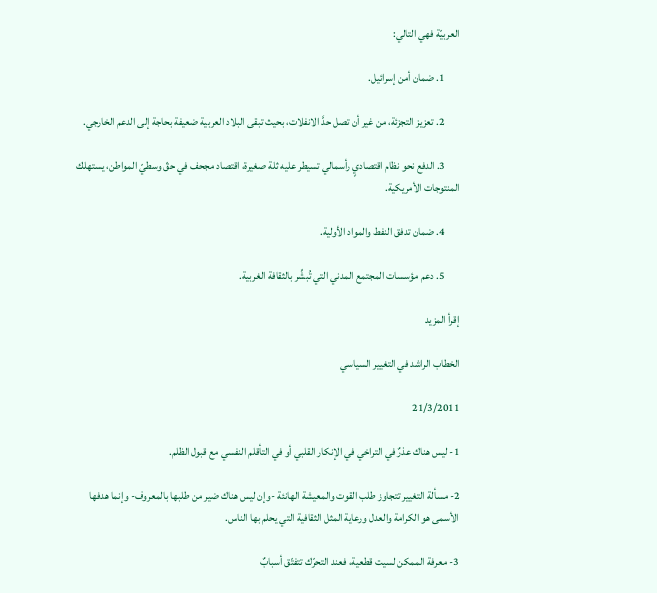العربيّة فهي التالي:

       1. ضمان أمن إسرائيل.

       2. تعزيز التجزئة، من غير أن تصل حدَّ الانفلات، بحيث تبقى البلاد العربية ضعيفة بحاجة إلى الدعم الخارجي.

       3. الدفع نحو نظام اقتصاديٍ رأسمالي تسيطر عليه ثلة صغيرة، اقتصاد مجحف في حقّ وسطيّ المواطن، يستهلك المنتوجات الأمريكية.

       4. ضمان تدفق النفط والمواد الأولية.

       5. دعم مؤسسات المجتمع المدني التي تُبشِّر بالثقافة الغربية.

إقرأ المزيد

الخطاب الراشد في التغيير السياسي

21/3/2011

1- ليس هناك عذرٌ في التراخي في الإنكار القلبي أو في التأقلم النفسي مع قبول الظلم.

2- مسألة التغيير تتجاوز طلب القوت والمعيشة الهانئة -وإن ليس هناك ضير من طلبها بالمعروف- وإنما هدفها الأسمى هو الكرامة والعدل ورعاية المثل الثقافية التي يحلم بها الناس.

3- معرفة الممكن لسيت قطعية، فعند التحرّك تتفتّق أسبابٌ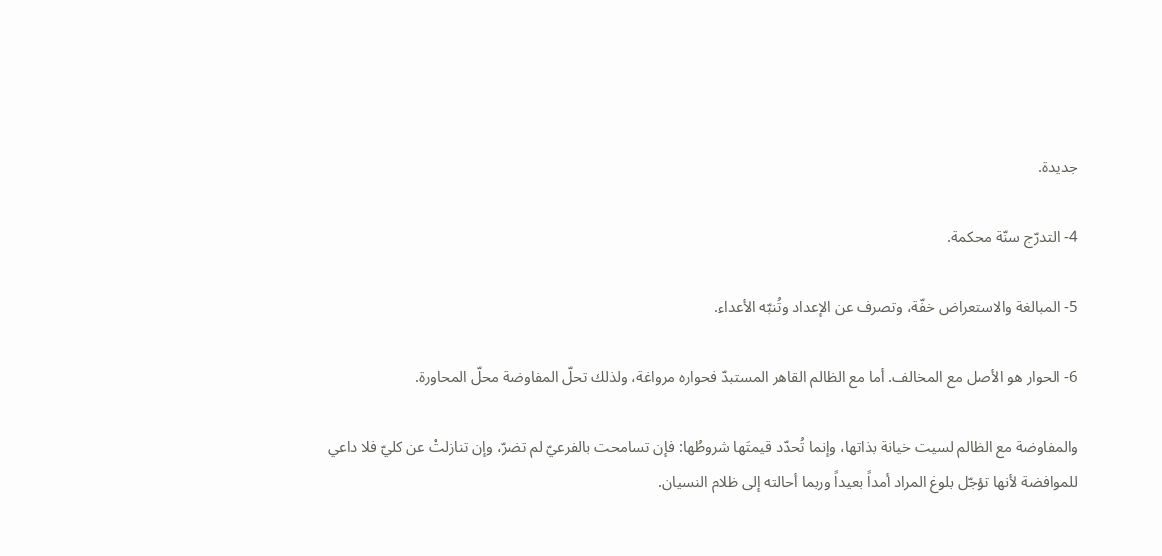جديدة.

4- التدرّج سنّة محكمة.

5- المبالغة والاستعراض خفّة، وتصرف عن الإعداد وتُنبّه الأعداء.

6- الحوار هو الأصل مع المخالف. أما مع الظالم القاهر المستبدّ فحواره مرواغة، ولذلك تحلّ المفاوضة محلّ المحاورة.

والمفاوضة مع الظالم لسيت خيانة بذاتها، وإنما تُحدّد قيمتَها شروطُها: فإن تسامحت بالفرعيّ لم تضرّ، وإن تنازلتْ عن كليّ فلا داعي للموافضة لأنها تؤجّل بلوغ المراد أمداً بعيداً وربما أحالته إلى ظلام النسيان.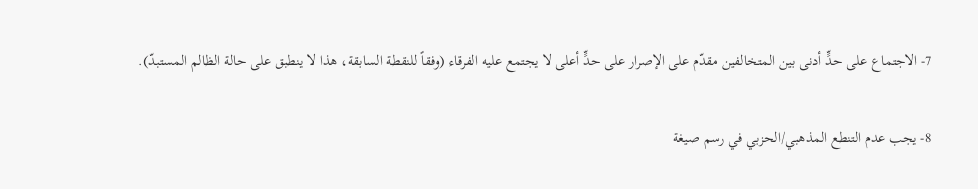7- الاجتماع على حدٍّ أدنى بين المتخالفين مقدّم على الإصرار على حدٍّ أعلى لا يجتمع عليه الفرقاء (وفقاً للنقطة السابقة، هذا لا ينطبق على حالة الظالم المستبدّ).

8- يجب عدم التنطع المذهبي/الحزبي في رسم صيغة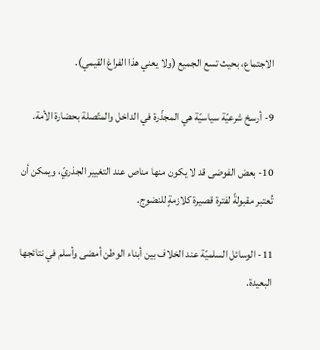الاجتماع، بحيث تسع الجميع (ولا يعني هذا الفراغ القيمي).

9- أرسخ شرعيّة سياسيّة هي المجذّرة في الداخل والمتّصلة بحضارة الأمة.

10- بعض الفوضى قد لا يكون منها مناص عند التغيير الجذريّ، ويمكن أن تُعتبر مقبولةً لفترة قصيرة كلازمةٍ للنضوج.

11- الوسائل السلميّة عند الخلاف بين أبناء الوطن أمضى وأسلم في نتائجها البعيدة.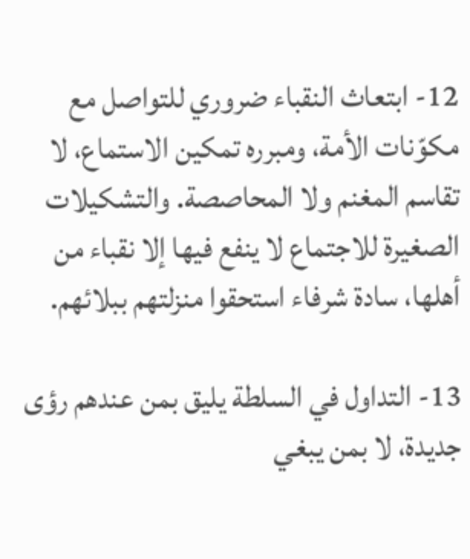12- ابتعاث النقباء ضروري للتواصل مع مكوّنات الأمة، ومبرره تمكين الاستماع، لا تقاسم المغنم ولا المحاصصة. والتشكيلات الصغيرة للاجتماع لا ينفع فيها إلا نقباء من أهلها، سادة شرفاء استحقوا منزلتهم ببلائهم.

13- التداول في السلطة يليق بمن عندهم رؤى جديدة، لا بمن يبغي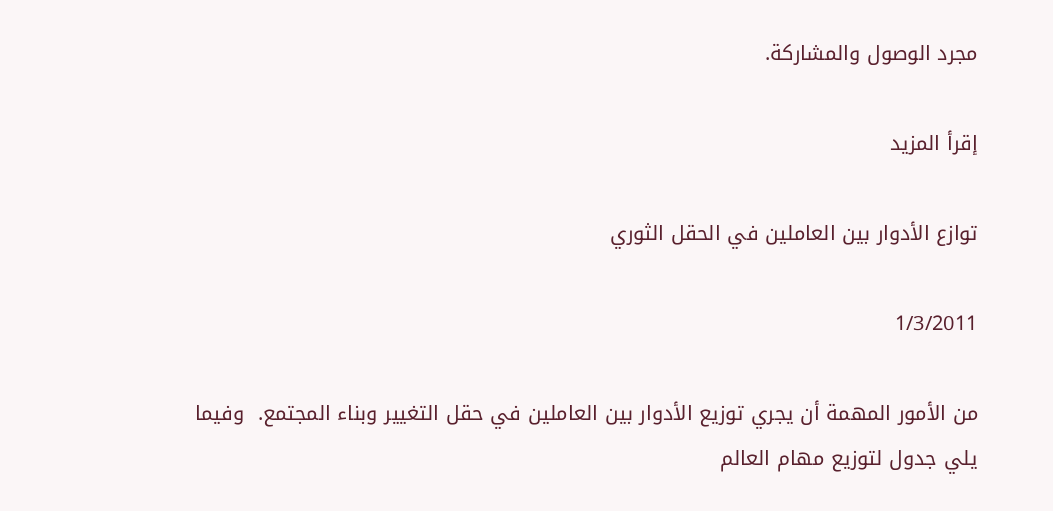مجرد الوصول والمشاركة.

إقرأ المزيد

توازع الأدوار بين العاملين في الحقل الثوري

1/3/2011

من الأمور المهمة أن يجري توزيع الأدوار بين العاملين في حقل التغيير وبناء المجتمع.  وفيما يلي جدول لتوزيع مهام العالم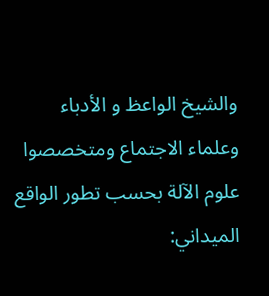والشيخ الواعظ و الأدباء وعلماء الاجتماع ومتخصصوا علوم الآلة بحسب تطور الواقع الميداني: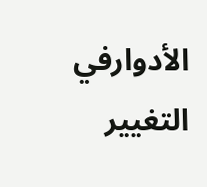الأدوارفي التغيير